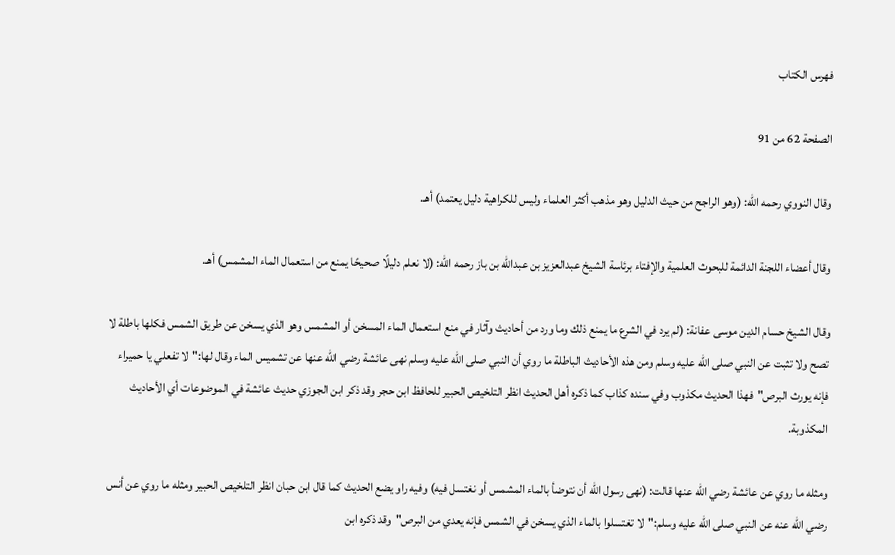فهرس الكتاب

الصفحة 62 من 91

وقال النووي رحمه الله: (وهو الراجح من حيث الدليل وهو مذهب أكثر العلماء وليس للكراهية دليل يعتمد) أهـ.

وقال أعضاء اللجنة الدائمة للبحوث العلمية والإفتاء برئاسة الشيخ عبدالعزيز بن عبدالله بن باز رحمه الله: (لا نعلم دليلًا صحيحًا يمنع من استعمال الماء المشمس) أهـ.

وقال الشيخ حسام الدين موسى عفانة: (لم يرد في الشرع ما يمنع ذلك وما ورد من أحاديث وآثار في منع استعمال الماء المسخن أو المشمس وهو الذي يسخن عن طريق الشمس فكلها باطلة لا تصح ولا تثبت عن النبي صلى الله عليه وسلم ومن هذه الأحاديث الباطلة ما روي أن النبي صلى الله عليه وسلم نهى عائشة رضي الله عنها عن تشميس الماء وقال لها:"لا تفعلي يا حميراء فإنه يورث البرص"فهذا الحديث مكذوب وفي سنده كذاب كما ذكره أهل الحديث انظر التلخيص الحبير للحافظ ابن حجر وقد ذكر ابن الجوزي حديث عائشة في الموضوعات أي الأحاديث المكذوبة.

ومثله ما روي عن عائشة رضي الله عنها قالت: (نهى رسول الله أن نتوضأ بالماء المشمس أو نغتسل فيه) وفيه راو يضع الحديث كما قال ابن حبان انظر التلخيص الحبير ومثله ما روي عن أنس رضي الله عنه عن النبي صلى الله عليه وسلم:"لا تغتسلوا بالماء الذي يسخن في الشمس فإنه يعدي من البرص"وقد ذكره ابن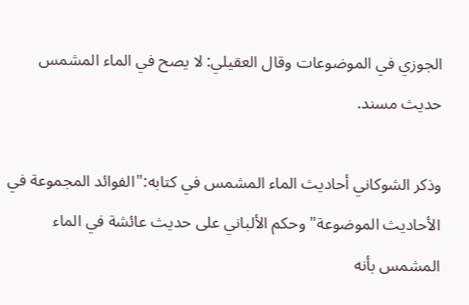الجوزي في الموضوعات وقال العقيلي: لا يصح في الماء المشمس حديث مسند.

وذكر الشوكاني أحاديث الماء المشمس في كتابه:"الفوائد المجموعة في الأحاديث الموضوعة"وحكم الألباني على حديث عائشة في الماء المشمس بأنه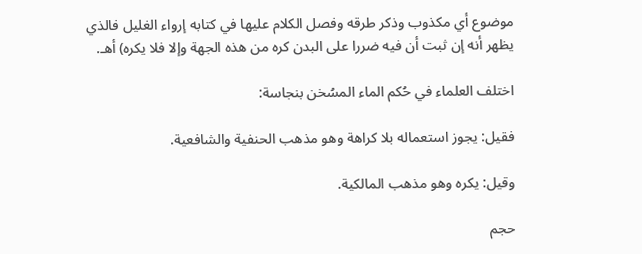موضوع أي مكذوب وذكر طرقه وفصل الكلام عليها في كتابه إرواء الغليل فالذي يظهر أنه إن ثبت أن فيه ضررا على البدن كره من هذه الجهة وإلا فلا يكره) أهـ.

اختلف العلماء في حُكم الماء المسُخن بنجاسة:

فقيل: يجوز استعماله بلا كراهة وهو مذهب الحنفية والشافعية.

وقيل: يكره وهو مذهب المالكية.

حجم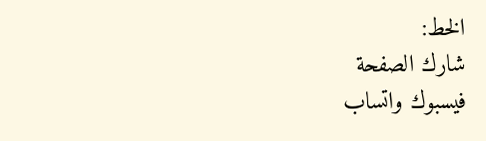الخط:
شارك الصفحة
فيسبوك واتساب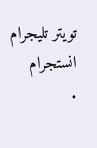تويتر تليجرام انستجرام
.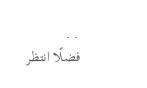. .
فضلًا انتظر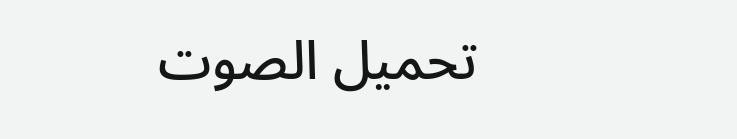تحميل الصوت